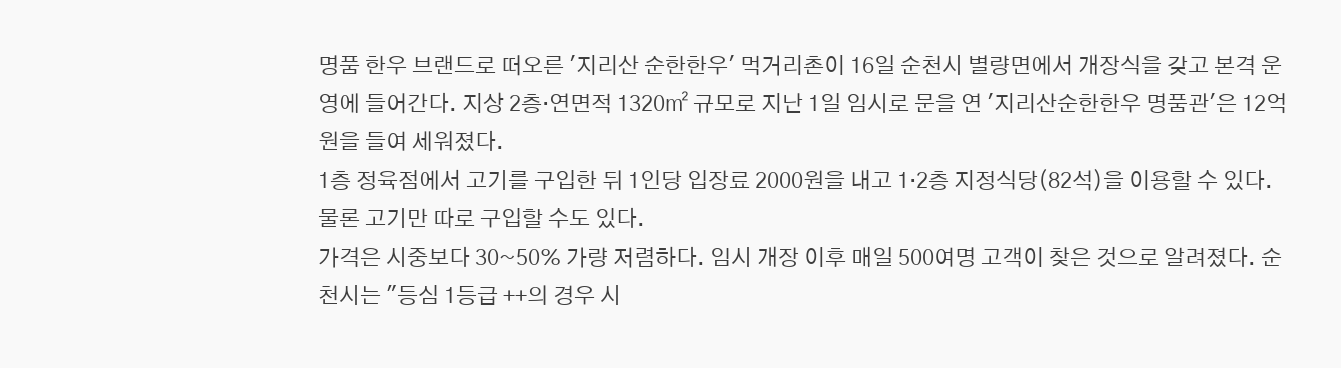명품 한우 브랜드로 떠오른 '지리산 순한한우' 먹거리촌이 16일 순천시 별량면에서 개장식을 갖고 본격 운영에 들어간다. 지상 2층·연면적 1320㎡ 규모로 지난 1일 임시로 문을 연 '지리산순한한우 명품관'은 12억 원을 들여 세워졌다.
1층 정육점에서 고기를 구입한 뒤 1인당 입장료 2000원을 내고 1·2층 지정식당(82석)을 이용할 수 있다. 물론 고기만 따로 구입할 수도 있다.
가격은 시중보다 30~50% 가량 저렴하다. 임시 개장 이후 매일 500여명 고객이 찾은 것으로 알려졌다. 순천시는 "등심 1등급 ++의 경우 시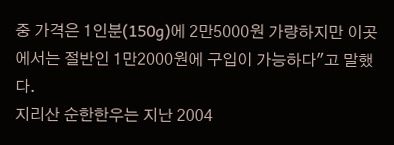중 가격은 1인분(150g)에 2만5000원 가량하지만 이곳에서는 절반인 1만2000원에 구입이 가능하다"고 말했다.
지리산 순한한우는 지난 2004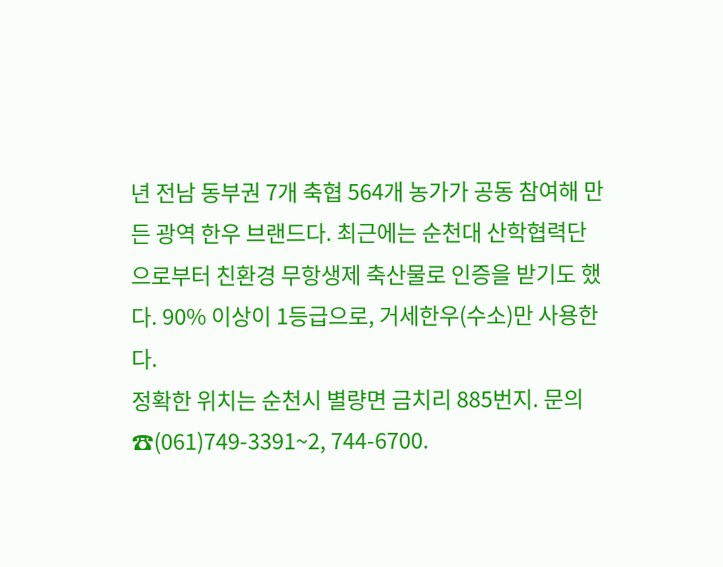년 전남 동부권 7개 축협 564개 농가가 공동 참여해 만든 광역 한우 브랜드다. 최근에는 순천대 산학협력단으로부터 친환경 무항생제 축산물로 인증을 받기도 했다. 90% 이상이 1등급으로, 거세한우(수소)만 사용한다.
정확한 위치는 순천시 별량면 금치리 885번지. 문의 ☎(061)749-3391~2, 744-6700.